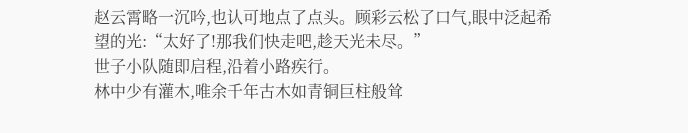赵云霄略一沉吟,也认可地点了点头。顾彩云松了口气,眼中泛起希望的光:“太好了!那我们快走吧,趁天光未尽。”
世子小队随即启程,沿着小路疾行。
林中少有灌木,唯余千年古木如青铜巨柱般耸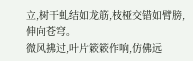立,树干虬结如龙筋,枝桠交错如臂膀,伸向苍穹。
微风拂过,叶片簌簌作响,仿佛远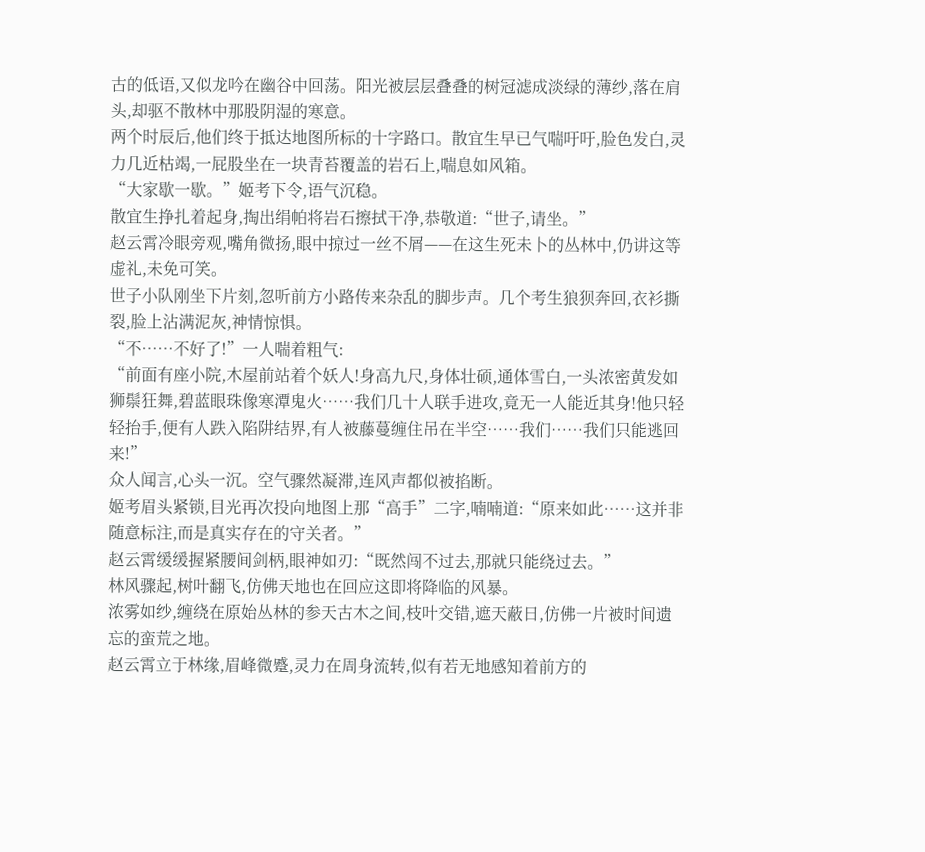古的低语,又似龙吟在幽谷中回荡。阳光被层层叠叠的树冠滤成淡绿的薄纱,落在肩头,却驱不散林中那股阴湿的寒意。
两个时辰后,他们终于抵达地图所标的十字路口。散宜生早已气喘吁吁,脸色发白,灵力几近枯竭,一屁股坐在一块青苔覆盖的岩石上,喘息如风箱。
“大家歇一歇。”姬考下令,语气沉稳。
散宜生挣扎着起身,掏出绢帕将岩石擦拭干净,恭敬道:“世子,请坐。”
赵云霄冷眼旁观,嘴角微扬,眼中掠过一丝不屑——在这生死未卜的丛林中,仍讲这等虚礼,未免可笑。
世子小队刚坐下片刻,忽听前方小路传来杂乱的脚步声。几个考生狼狈奔回,衣衫撕裂,脸上沾满泥灰,神情惊惧。
“不……不好了!”一人喘着粗气:
“前面有座小院,木屋前站着个妖人!身高九尺,身体壮硕,通体雪白,一头浓密黄发如狮鬃狂舞,碧蓝眼珠像寒潭鬼火……我们几十人联手进攻,竟无一人能近其身!他只轻轻抬手,便有人跌入陷阱结界,有人被藤蔓缠住吊在半空……我们……我们只能逃回来!”
众人闻言,心头一沉。空气骤然凝滞,连风声都似被掐断。
姬考眉头紧锁,目光再次投向地图上那“高手”二字,喃喃道:“原来如此……这并非随意标注,而是真实存在的守关者。”
赵云霄缓缓握紧腰间剑柄,眼神如刃:“既然闯不过去,那就只能绕过去。”
林风骤起,树叶翻飞,仿佛天地也在回应这即将降临的风暴。
浓雾如纱,缠绕在原始丛林的参天古木之间,枝叶交错,遮天蔽日,仿佛一片被时间遗忘的蛮荒之地。
赵云霄立于林缘,眉峰微蹙,灵力在周身流转,似有若无地感知着前方的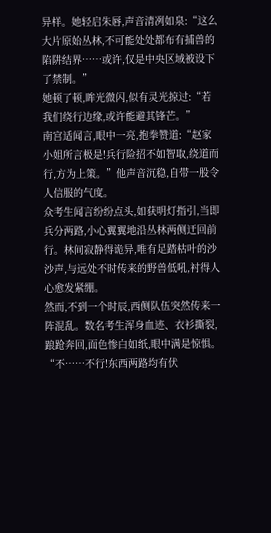异样。她轻启朱唇,声音清冽如泉:“这么大片原始丛林,不可能处处都布有捕兽的陷阱结界……或许,仅是中央区域被设下了禁制。”
她顿了顿,眸光微闪,似有灵光掠过:“若我们绕行边缘,或许能避其锋芒。”
南宫适闻言,眼中一亮,抱拳赞道:“赵家小姐所言极是!兵行险招不如智取,绕道而行,方为上策。”他声音沉稳,自带一股令人信服的气度。
众考生闻言纷纷点头,如获明灯指引,当即兵分两路,小心翼翼地沿丛林两侧迂回前行。林间寂静得诡异,唯有足踏枯叶的沙沙声,与远处不时传来的野兽低吼,衬得人心愈发紧绷。
然而,不到一个时辰,西侧队伍突然传来一阵混乱。数名考生浑身血迹、衣衫撕裂,踉跄奔回,面色惨白如纸,眼中满是惊惧。
“不……不行!东西两路均有伏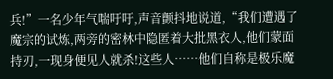兵!”一名少年气喘吁吁,声音颤抖地说道,“我们遭遇了魔宗的试炼,两旁的密林中隐匿着大批黑衣人,他们蒙面持刃,一现身便见人就杀!这些人……他们自称是极乐魔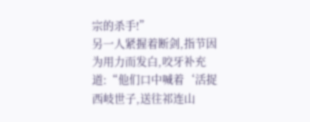宗的杀手!”
另一人紧握着断剑,指节因为用力而发白,咬牙补充道:“他们口中喊着‘活捉西岐世子,送往祁连山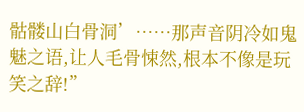骷髅山白骨洞’……那声音阴冷如鬼魅之语,让人毛骨悚然,根本不像是玩笑之辞!”